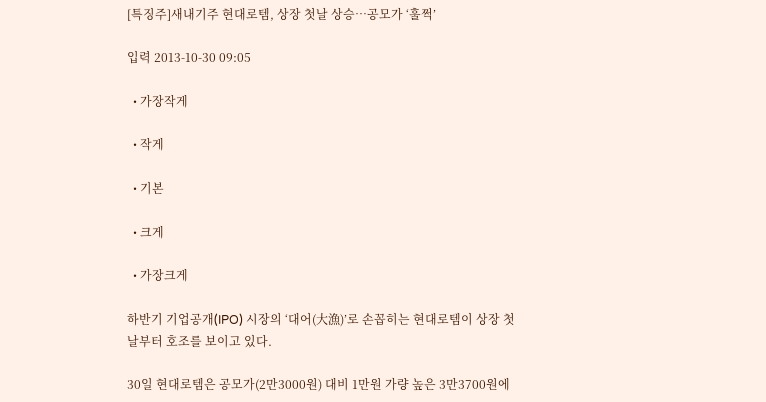[특징주]새내기주 현대로템, 상장 첫날 상승…공모가 ‘훌쩍’

입력 2013-10-30 09:05

  • 가장작게

  • 작게

  • 기본

  • 크게

  • 가장크게

하반기 기업공개(IPO) 시장의 ‘대어(大漁)’로 손꼽히는 현대로템이 상장 첫날부터 호조를 보이고 있다.

30일 현대로템은 공모가(2만3000원) 대비 1만원 가량 높은 3만3700원에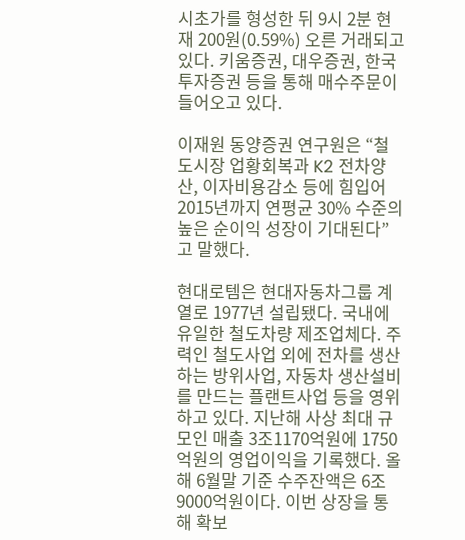시초가를 형성한 뒤 9시 2분 현재 200원(0.59%) 오른 거래되고 있다. 키움증권, 대우증권, 한국투자증권 등을 통해 매수주문이 들어오고 있다.

이재원 동양증권 연구원은 “철도시장 업황회복과 K2 전차양산, 이자비용감소 등에 힘입어 2015년까지 연평균 30% 수준의 높은 순이익 성장이 기대된다”고 말했다.

현대로템은 현대자동차그룹 계열로 1977년 설립됐다. 국내에 유일한 철도차량 제조업체다. 주력인 철도사업 외에 전차를 생산하는 방위사업, 자동차 생산설비를 만드는 플랜트사업 등을 영위하고 있다. 지난해 사상 최대 규모인 매출 3조1170억원에 1750억원의 영업이익을 기록했다. 올해 6월말 기준 수주잔액은 6조9000억원이다. 이번 상장을 통해 확보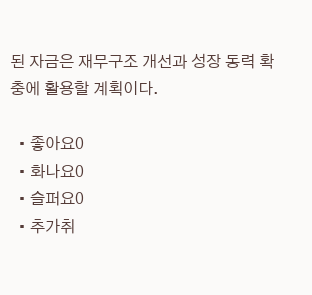된 자금은 재무구조 개선과 성장 동력 확충에 활용할 계획이다.

  • 좋아요0
  • 화나요0
  • 슬퍼요0
  • 추가취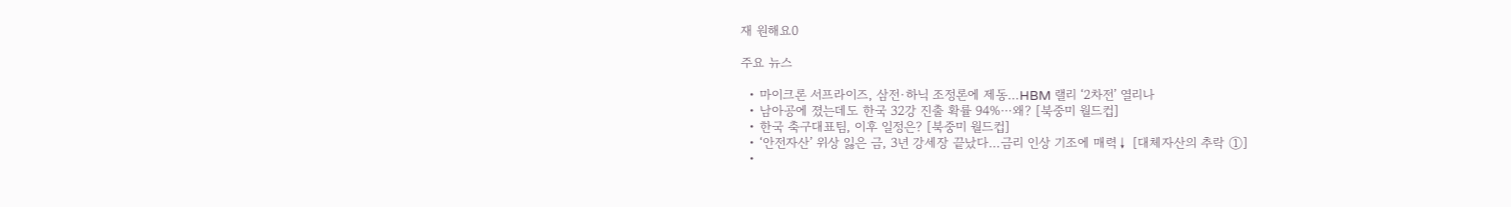재 원해요0

주요 뉴스

  • 마이크론 서프라이즈, 삼전·하닉 조정론에 제동…HBM 랠리 ‘2차전’ 열리나
  • 남아공에 졌는데도 한국 32강 진출 확률 94%⋯왜? [북중미 월드컵]
  • 한국 축구대표팀, 이후 일정은? [북중미 월드컵]
  • ‘안전자산’ 위상 잃은 금, 3년 강세장 끝났다…금리 인상 기조에 매력↓ [대체자산의 추락 ①]
  •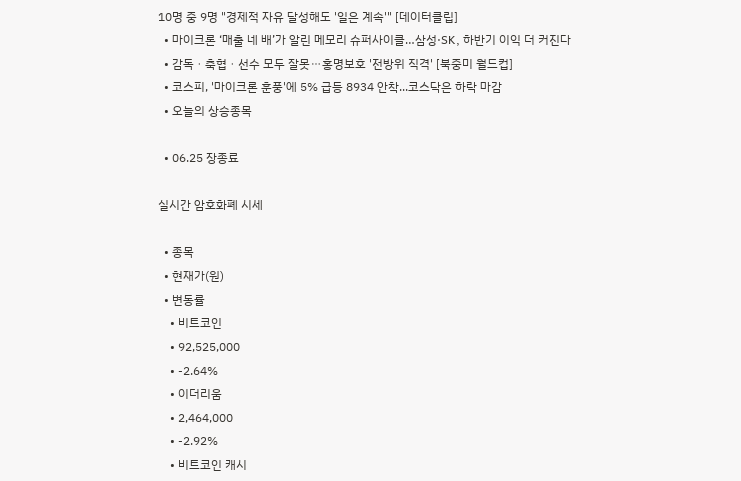10명 중 9명 "경제적 자유 달성해도 '일은 계속'" [데이터클립]
  • 마이크론 ‘매출 네 배’가 알린 메모리 슈퍼사이클…삼성·SK, 하반기 이익 더 커진다
  • 감독ㆍ축협ㆍ선수 모두 잘못⋯홍명보호 '전방위 직격' [북중미 월드컵]
  • 코스피, '마이크론 훈풍'에 5% 급등 8934 안착...코스닥은 하락 마감
  • 오늘의 상승종목

  • 06.25 장종료

실시간 암호화폐 시세

  • 종목
  • 현재가(원)
  • 변동률
    • 비트코인
    • 92,525,000
    • -2.64%
    • 이더리움
    • 2,464,000
    • -2.92%
    • 비트코인 캐시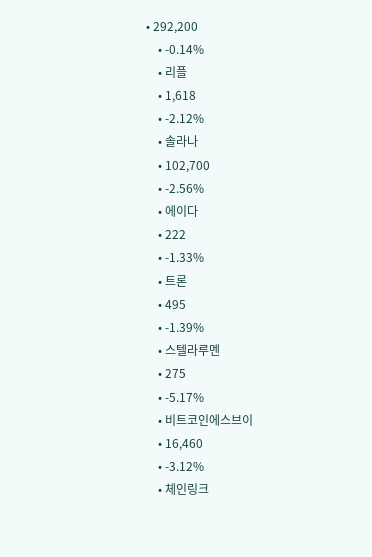• 292,200
    • -0.14%
    • 리플
    • 1,618
    • -2.12%
    • 솔라나
    • 102,700
    • -2.56%
    • 에이다
    • 222
    • -1.33%
    • 트론
    • 495
    • -1.39%
    • 스텔라루멘
    • 275
    • -5.17%
    • 비트코인에스브이
    • 16,460
    • -3.12%
    • 체인링크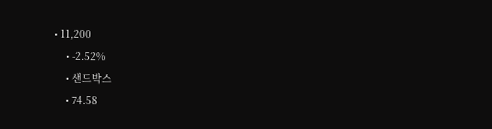• 11,200
    • -2.52%
    • 샌드박스
    • 74.58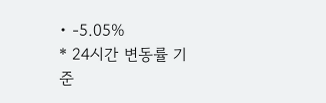• -5.05%
* 24시간 변동률 기준